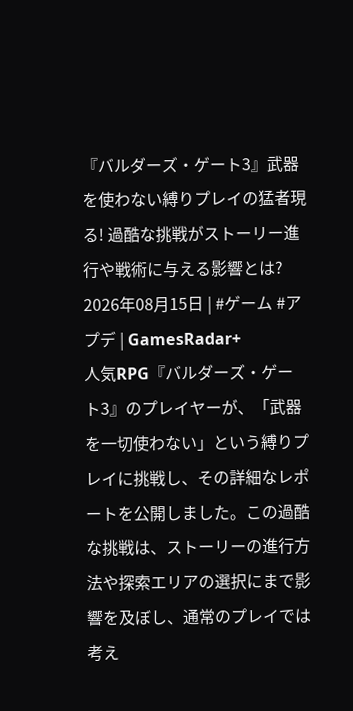『バルダーズ・ゲート3』武器を使わない縛りプレイの猛者現る! 過酷な挑戦がストーリー進行や戦術に与える影響とは?
2026年08月15日 | #ゲーム #アプデ | GamesRadar+
人気RPG『バルダーズ・ゲート3』のプレイヤーが、「武器を一切使わない」という縛りプレイに挑戦し、その詳細なレポートを公開しました。この過酷な挑戦は、ストーリーの進行方法や探索エリアの選択にまで影響を及ぼし、通常のプレイでは考え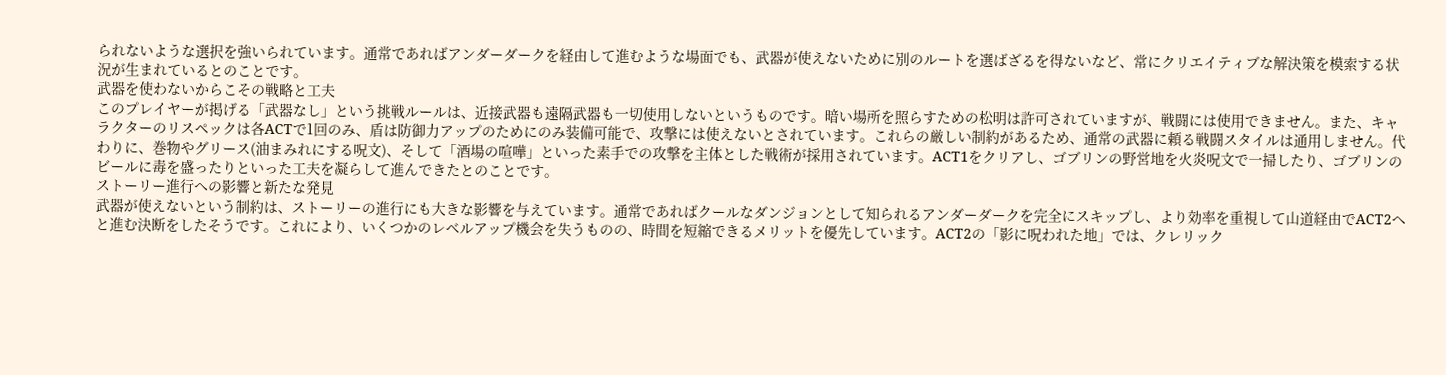られないような選択を強いられています。通常であればアンダーダークを経由して進むような場面でも、武器が使えないために別のルートを選ばざるを得ないなど、常にクリエイティブな解決策を模索する状況が生まれているとのことです。
武器を使わないからこその戦略と工夫
このプレイヤーが掲げる「武器なし」という挑戦ルールは、近接武器も遠隔武器も一切使用しないというものです。暗い場所を照らすための松明は許可されていますが、戦闘には使用できません。また、キャラクターのリスペックは各ACTで1回のみ、盾は防御力アップのためにのみ装備可能で、攻撃には使えないとされています。これらの厳しい制約があるため、通常の武器に頼る戦闘スタイルは通用しません。代わりに、巻物やグリース(油まみれにする呪文)、そして「酒場の喧嘩」といった素手での攻撃を主体とした戦術が採用されています。ACT1をクリアし、ゴブリンの野営地を火炎呪文で一掃したり、ゴブリンのビールに毒を盛ったりといった工夫を凝らして進んできたとのことです。
ストーリー進行への影響と新たな発見
武器が使えないという制約は、ストーリーの進行にも大きな影響を与えています。通常であればクールなダンジョンとして知られるアンダーダークを完全にスキップし、より効率を重視して山道経由でACT2へと進む決断をしたそうです。これにより、いくつかのレベルアップ機会を失うものの、時間を短縮できるメリットを優先しています。ACT2の「影に呪われた地」では、クレリック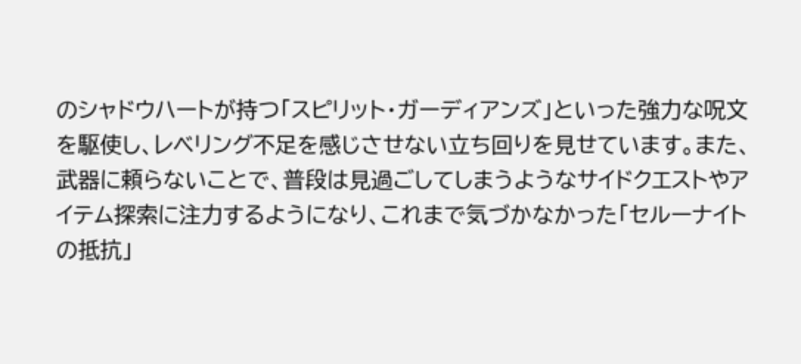のシャドウハートが持つ「スピリット・ガーディアンズ」といった強力な呪文を駆使し、レベリング不足を感じさせない立ち回りを見せています。また、武器に頼らないことで、普段は見過ごしてしまうようなサイドクエストやアイテム探索に注力するようになり、これまで気づかなかった「セルーナイトの抵抗」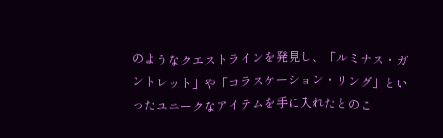のようなクエストラインを発見し、「ルミナス・ガントレット」や「コラスケーション・リング」といったユニークなアイテムを手に入れたとのこ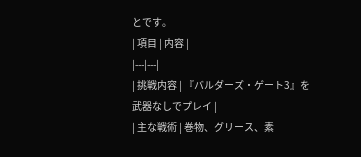とです。
| 項目 | 内容 |
|---|---|
| 挑戦内容 | 『バルダーズ・ゲート3』を武器なしでプレイ |
| 主な戦術 | 巻物、グリース、素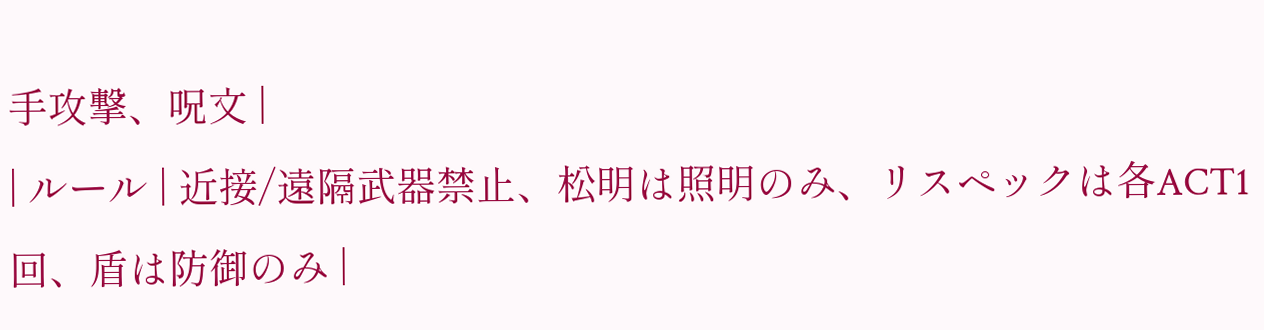手攻撃、呪文 |
| ルール | 近接/遠隔武器禁止、松明は照明のみ、リスペックは各ACT1回、盾は防御のみ |